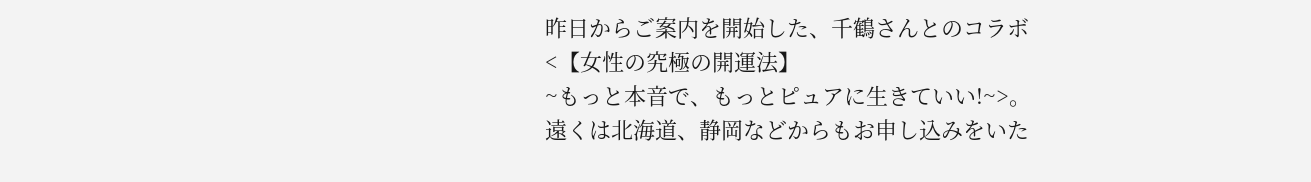昨日からご案内を開始した、千鶴さんとのコラボ
<【女性の究極の開運法】
~もっと本音で、もっとピュアに生きていい!~>。
遠くは北海道、静岡などからもお申し込みをいた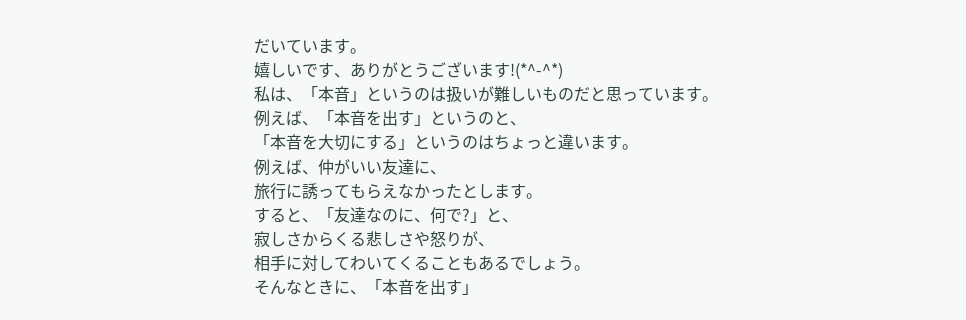だいています。
嬉しいです、ありがとうございます!(*^-^*)
私は、「本音」というのは扱いが難しいものだと思っています。
例えば、「本音を出す」というのと、
「本音を大切にする」というのはちょっと違います。
例えば、仲がいい友達に、
旅行に誘ってもらえなかったとします。
すると、「友達なのに、何で?」と、
寂しさからくる悲しさや怒りが、
相手に対してわいてくることもあるでしょう。
そんなときに、「本音を出す」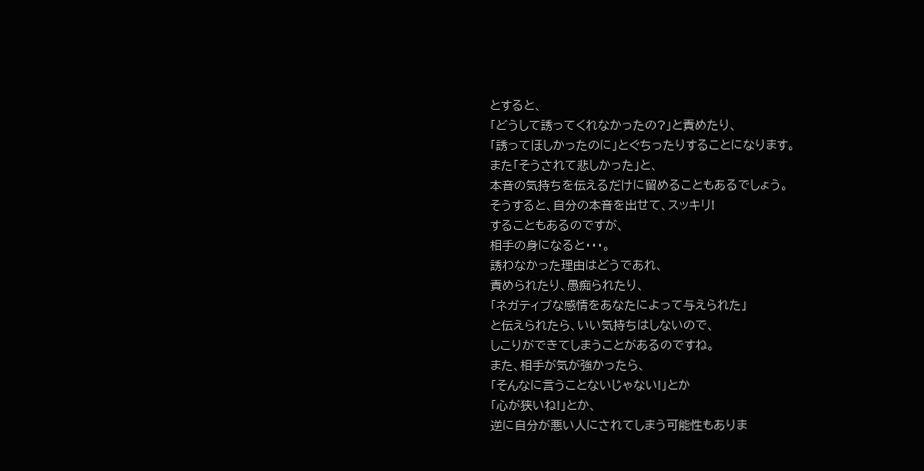とすると、
「どうして誘ってくれなかったの?」と責めたり、
「誘ってほしかったのに」とぐちったりすることになります。
また「そうされて悲しかった」と、
本音の気持ちを伝えるだけに留めることもあるでしょう。
そうすると、自分の本音を出せて、スッキリ!
することもあるのですが、
相手の身になると・・・。
誘わなかった理由はどうであれ、
責められたり、愚痴られたり、
「ネガティブな感情をあなたによって与えられた」
と伝えられたら、いい気持ちはしないので、
しこりができてしまうことがあるのですね。
また、相手が気が強かったら、
「そんなに言うことないじゃない!」とか
「心が狭いね!」とか、
逆に自分が悪い人にされてしまう可能性もありま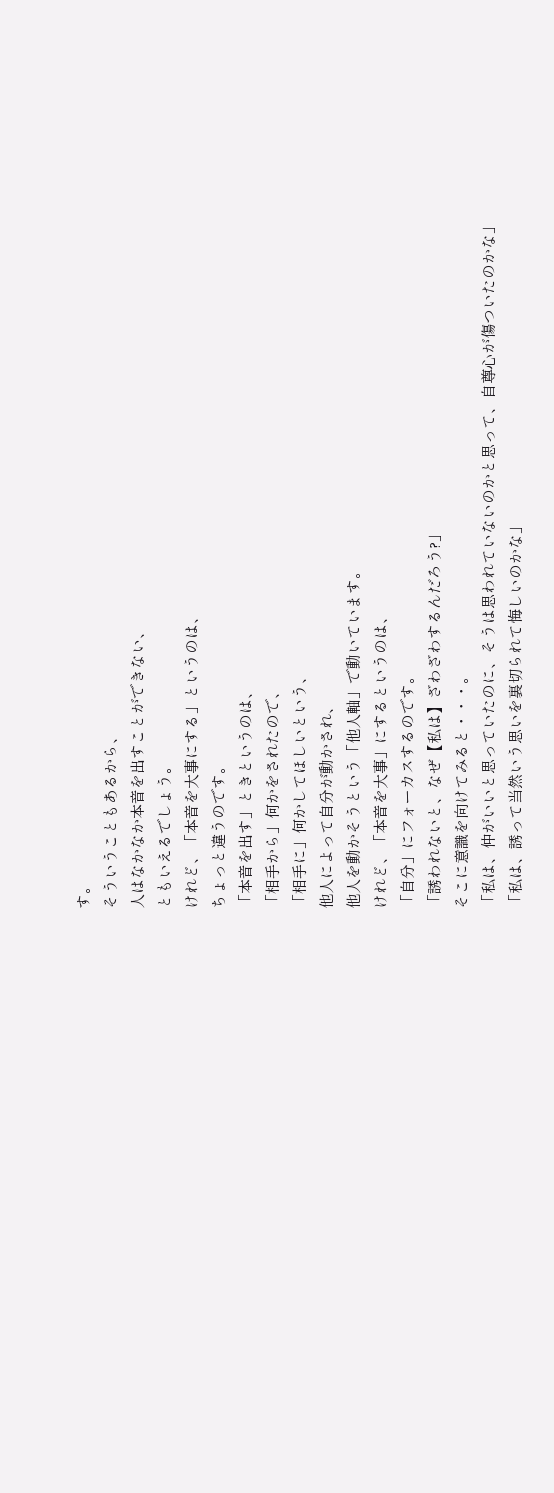す。
そういうこともあるから、
人はなかなか本音を出すことができない、
ともいえるでしょう。
けれど、「本音を大事にする」というのは、
ちょっと違うのです。
「本音を出す」ときというのは、
「相手から」何かをされたので、
「相手に」何かしてほしいという、
他人によって自分が動かされ、
他人を動かそうという「他人軸」で動いています。
けれど、「本音を大事」にするというのは、
「自分」にフォーカスするのです。
「誘われないと、なぜ【私は】ざわざわするんだろう?」
そこに意識を向けてみると・・・。
「私は、仲がいいと思っていたのに、そうは思われていないのかと思って、自尊心が傷ついたのかな」
「私は、誘って当然いう思いを裏切られて悔しいのかな」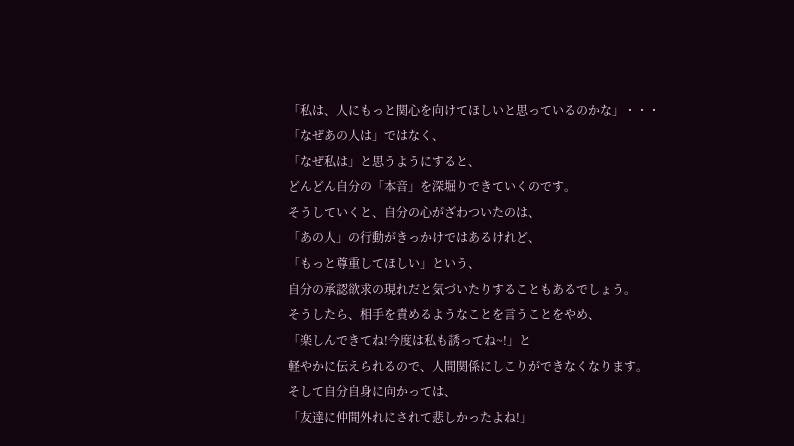「私は、人にもっと関心を向けてほしいと思っているのかな」・・・
「なぜあの人は」ではなく、
「なぜ私は」と思うようにすると、
どんどん自分の「本音」を深堀りできていくのです。
そうしていくと、自分の心がざわついたのは、
「あの人」の行動がきっかけではあるけれど、
「もっと尊重してほしい」という、
自分の承認欲求の現れだと気づいたりすることもあるでしょう。
そうしたら、相手を責めるようなことを言うことをやめ、
「楽しんできてね!今度は私も誘ってね~!」と
軽やかに伝えられるので、人間関係にしこりができなくなります。
そして自分自身に向かっては、
「友達に仲間外れにされて悲しかったよね!」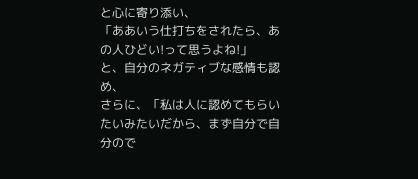と心に寄り添い、
「ああいう仕打ちをされたら、あの人ひどい!って思うよね!」
と、自分のネガティブな感情も認め、
さらに、「私は人に認めてもらいたいみたいだから、まず自分で自分ので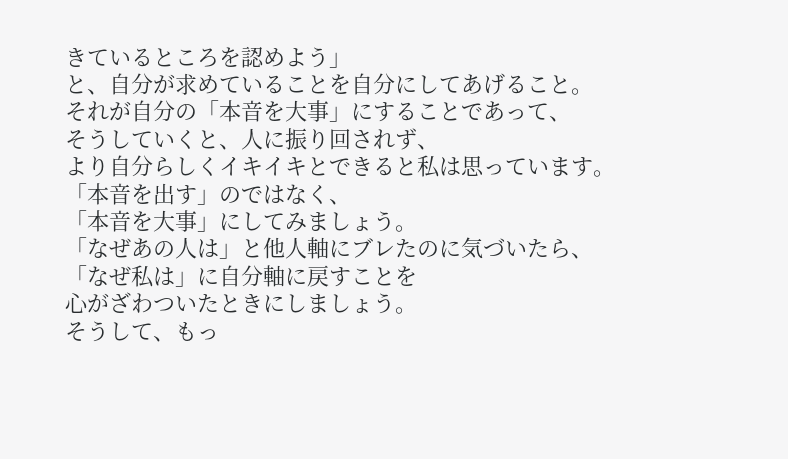きているところを認めよう」
と、自分が求めていることを自分にしてあげること。
それが自分の「本音を大事」にすることであって、
そうしていくと、人に振り回されず、
より自分らしくイキイキとできると私は思っています。
「本音を出す」のではなく、
「本音を大事」にしてみましょう。
「なぜあの人は」と他人軸にブレたのに気づいたら、
「なぜ私は」に自分軸に戻すことを
心がざわついたときにしましょう。
そうして、もっ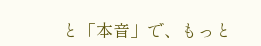と「本音」で、もっと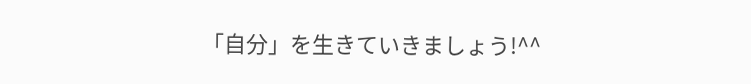「自分」を生きていきましょう!^^